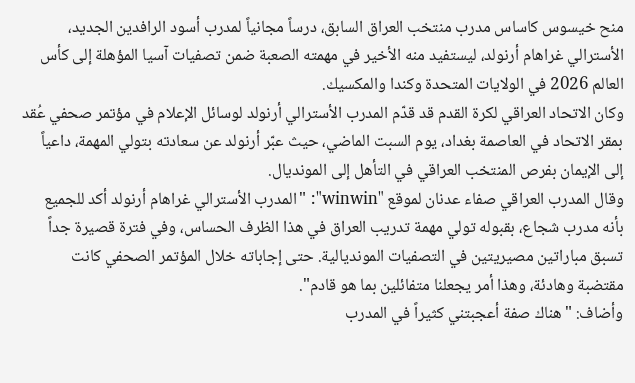منح خيسوس كاساس مدرب منتخب العراق السابق، درساً مجانياً لمدرب أسود الرافدين الجديد، الأسترالي غراهام أرنولد، ليستفيد منه الأخير في مهمته الصعبة ضمن تصفيات آسيا المؤهلة إلى كأس العالم 2026 في الولايات المتحدة وكندا والمكسيك.
وكان الاتحاد العراقي لكرة القدم قد قدّم المدرب الأسترالي أرنولد لوسائل الإعلام في مؤتمر صحفي عُقد بمقر الاتحاد في العاصمة بغداد، يوم السبت الماضي، حيث عبّر أرنولد عن سعادته بتولي المهمة، داعياً إلى الإيمان بفرص المنتخب العراقي في التأهل إلى المونديال.
وقال المدرب العراقي صفاء عدنان لموقع "winwin": "المدرب الأسترالي غراهام أرنولد أكد للجميع بأنه مدرب شجاع، بقبوله تولي مهمة تدريب العراق في هذا الظرف الحساس، وفي فترة قصيرة جداً تسبق مباراتين مصيريتين في التصفيات المونديالية. حتى إجاباته خلال المؤتمر الصحفي كانت مقتضبة وهادئة، وهذا أمر يجعلنا متفائلين بما هو قادم".
وأضاف: "هناك صفة أعجبتني كثيراً في المدرب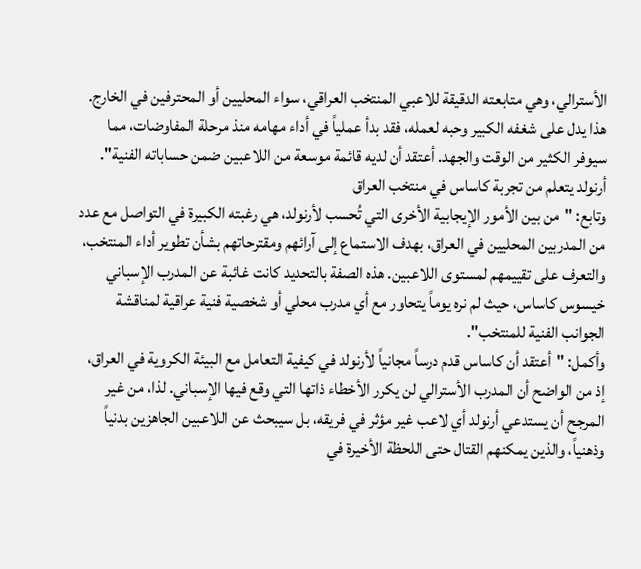الأسترالي، وهي متابعته الدقيقة للاعبي المنتخب العراقي، سواء المحليين أو المحترفين في الخارج. هذا يدل على شغفه الكبير وحبه لعمله، فقد بدأ عملياً في أداء مهامه منذ مرحلة المفاوضات، مما سيوفر الكثير من الوقت والجهد. أعتقد أن لديه قائمة موسعة من اللاعبين ضمن حساباته الفنية".
أرنولد يتعلم من تجربة كاساس في منتخب العراق
وتابع: "من بين الأمور الإيجابية الأخرى التي تُحسب لأرنولد، هي رغبته الكبيرة في التواصل مع عدد من المدربين المحليين في العراق، بهدف الاستماع إلى آرائهم ومقترحاتهم بشأن تطوير أداء المنتخب، والتعرف على تقييمهم لمستوى اللاعبين. هذه الصفة بالتحديد كانت غائبة عن المدرب الإسباني خيسوس كاساس، حيث لم نره يوماً يتحاور مع أي مدرب محلي أو شخصية فنية عراقية لمناقشة الجوانب الفنية للمنتخب".
وأكمل: "أعتقد أن كاساس قدم درساً مجانياً لأرنولد في كيفية التعامل مع البيئة الكروية في العراق، إذ من الواضح أن المدرب الأسترالي لن يكرر الأخطاء ذاتها التي وقع فيها الإسباني. لذا، من غير المرجح أن يستدعي أرنولد أي لاعب غير مؤثر في فريقه، بل سيبحث عن اللاعبين الجاهزين بدنياً وذهنياً، والذين يمكنهم القتال حتى اللحظة الأخيرة في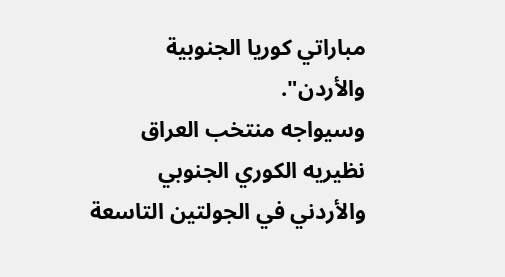مباراتي كوريا الجنوبية والأردن".
وسيواجه منتخب العراق نظيريه الكوري الجنوبي والأردني في الجولتين التاسعة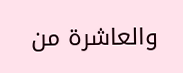والعاشرة من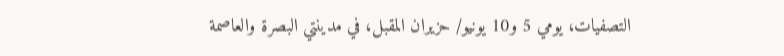التصفيات، يومي 5 و10 يونيو/ حزيران المقبل، في مدينتي البصرة والعاصمة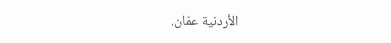الأردنية عمّان.